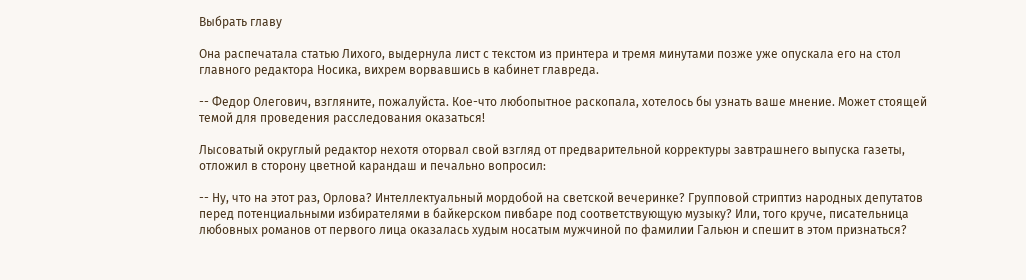Выбрать главу

Она распечатала статью Лихого, выдернула лист с текстом из принтера и тремя минутами позже уже опускала его на стол главного редактора Носика, вихрем ворвавшись в кабинет главреда.

-- Федор Олегович, взгляните, пожалуйста. Кое-что любопытное раскопала, хотелось бы узнать ваше мнение. Может стоящей темой для проведения расследования оказаться!

Лысоватый округлый редактор нехотя оторвал свой взгляд от предварительной корректуры завтрашнего выпуска газеты, отложил в сторону цветной карандаш и печально вопросил:

-- Ну, что на этот раз, Орлова? Интеллектуальный мордобой на светской вечеринке? Групповой стриптиз народных депутатов перед потенциальными избирателями в байкерском пивбаре под соответствующую музыку? Или, того круче, писательница любовных романов от первого лица оказалась худым носатым мужчиной по фамилии Гальюн и спешит в этом признаться?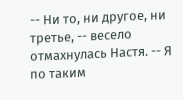-- Ни то, ни другое, ни третье, -- весело отмахнулась Настя. -- Я по таким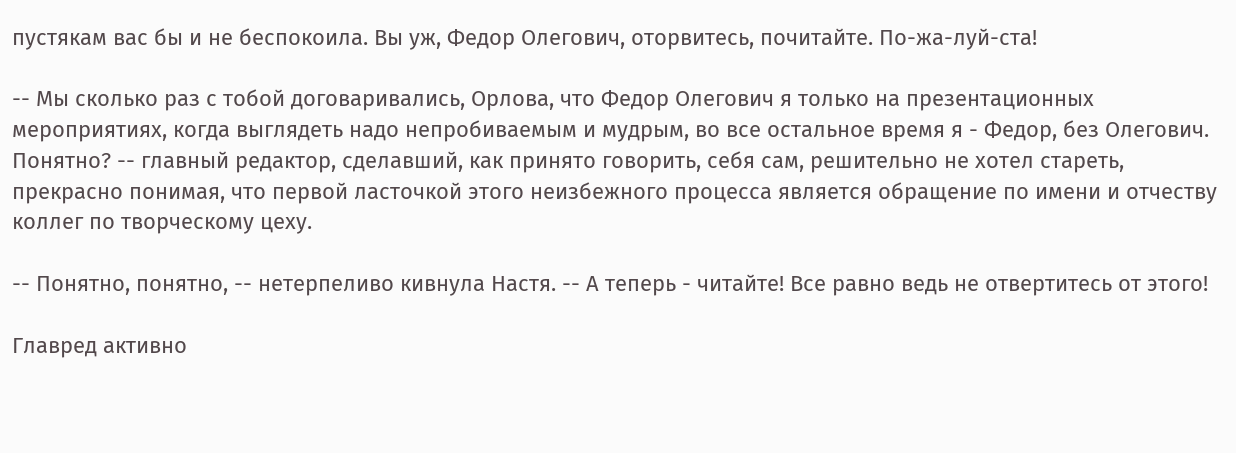пустякам вас бы и не беспокоила. Вы уж, Федор Олегович, оторвитесь, почитайте. По-жа-луй-ста!

-- Мы сколько раз с тобой договаривались, Орлова, что Федор Олегович я только на презентационных мероприятиях, когда выглядеть надо непробиваемым и мудрым, во все остальное время я - Федор, без Олегович. Понятно? -- главный редактор, сделавший, как принято говорить, себя сам, решительно не хотел стареть, прекрасно понимая, что первой ласточкой этого неизбежного процесса является обращение по имени и отчеству коллег по творческому цеху.

-- Понятно, понятно, -- нетерпеливо кивнула Настя. -- А теперь - читайте! Все равно ведь не отвертитесь от этого!

Главред активно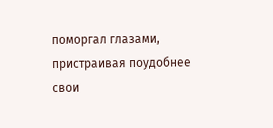поморгал глазами, пристраивая поудобнее свои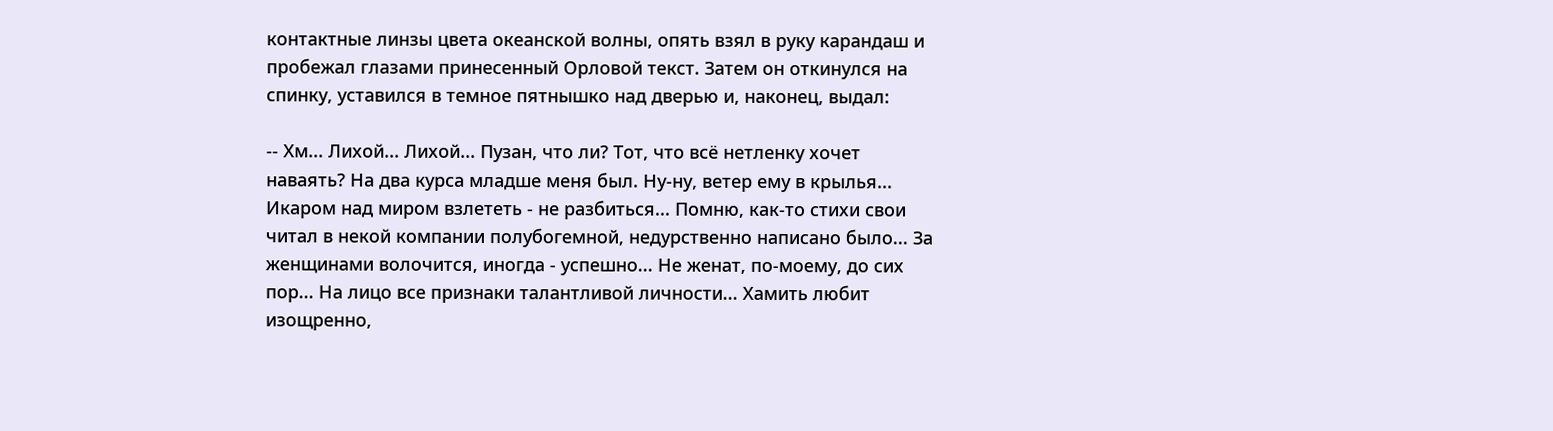контактные линзы цвета океанской волны, опять взял в руку карандаш и пробежал глазами принесенный Орловой текст. Затем он откинулся на спинку, уставился в темное пятнышко над дверью и, наконец, выдал:

-- Хм... Лихой... Лихой... Пузан, что ли? Тот, что всё нетленку хочет наваять? На два курса младше меня был. Ну-ну, ветер ему в крылья... Икаром над миром взлететь - не разбиться... Помню, как-то стихи свои читал в некой компании полубогемной, недурственно написано было... За женщинами волочится, иногда - успешно... Не женат, по-моему, до сих пор... На лицо все признаки талантливой личности... Хамить любит изощренно,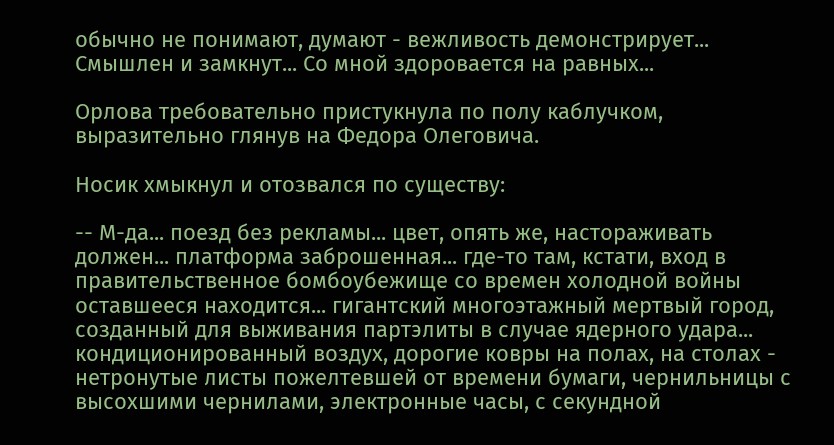обычно не понимают, думают - вежливость демонстрирует... Смышлен и замкнут... Со мной здоровается на равных...

Орлова требовательно пристукнула по полу каблучком, выразительно глянув на Федора Олеговича.

Носик хмыкнул и отозвался по существу:

-- М-да... поезд без рекламы... цвет, опять же, настораживать должен... платформа заброшенная... где-то там, кстати, вход в правительственное бомбоубежище со времен холодной войны оставшееся находится... гигантский многоэтажный мертвый город, созданный для выживания партэлиты в случае ядерного удара... кондиционированный воздух, дорогие ковры на полах, на столах - нетронутые листы пожелтевшей от времени бумаги, чернильницы с высохшими чернилами, электронные часы, с секундной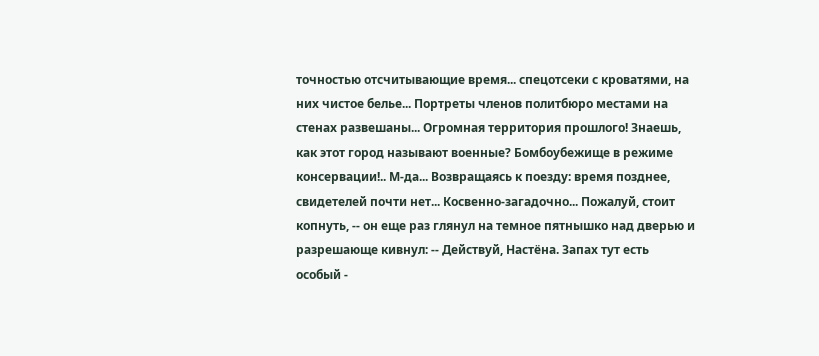точностью отсчитывающие время... спецотсеки с кроватями, на них чистое белье... Портреты членов политбюро местами на стенах развешаны... Огромная территория прошлого! Знаешь, как этот город называют военные? Бомбоубежище в режиме консервации!.. М-да... Возвращаясь к поезду: время позднее, свидетелей почти нет... Косвенно-загадочно... Пожалуй, стоит копнуть, -- он еще раз глянул на темное пятнышко над дверью и разрешающе кивнул: -- Действуй, Настёна. Запах тут есть особый -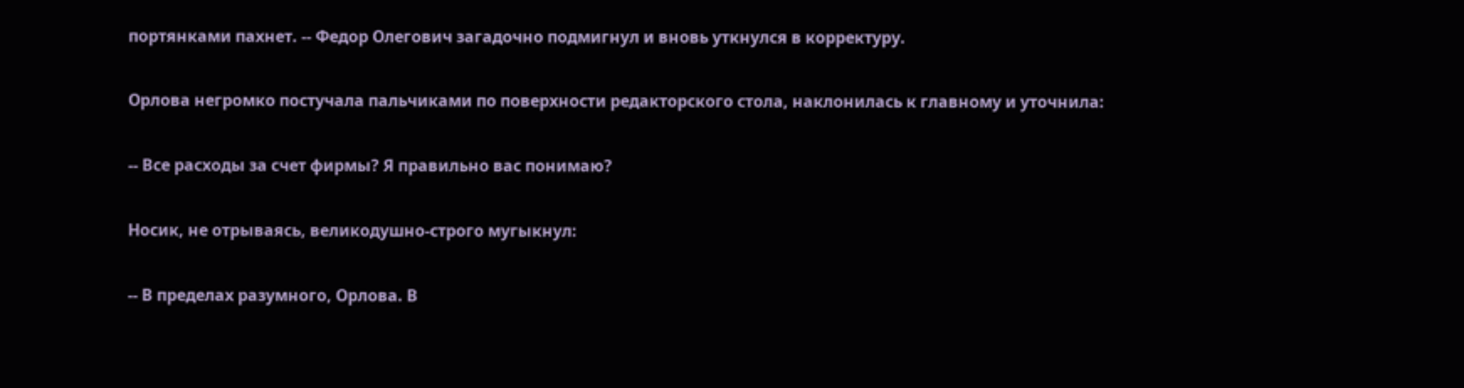портянками пахнет. -- Федор Олегович загадочно подмигнул и вновь уткнулся в корректуру.

Орлова негромко постучала пальчиками по поверхности редакторского стола, наклонилась к главному и уточнила:

-- Все расходы за счет фирмы? Я правильно вас понимаю?

Носик, не отрываясь, великодушно-строго мугыкнул:

-- В пределах разумного, Орлова. В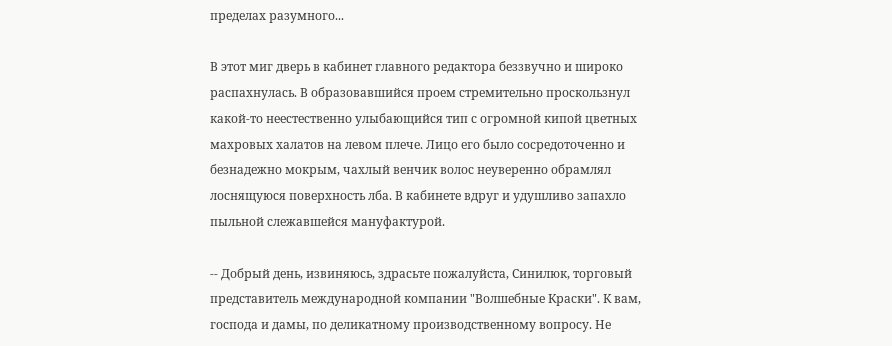пределах разумного...

В этот миг дверь в кабинет главного редактора беззвучно и широко распахнулась. В образовавшийся проем стремительно проскользнул какой-то неестественно улыбающийся тип с огромной кипой цветных махровых халатов на левом плече. Лицо его было сосредоточенно и безнадежно мокрым, чахлый венчик волос неуверенно обрамлял лоснящуюся поверхность лба. В кабинете вдруг и удушливо запахло пыльной слежавшейся мануфактурой.

-- Добрый день, извиняюсь, здрасьте пожалуйста, Синилюк, торговый представитель международной компании "Волшебные Краски". К вам, господа и дамы, по деликатному производственному вопросу. Не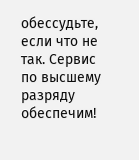обессудьте, если что не так. Сервис по высшему разряду обеспечим!